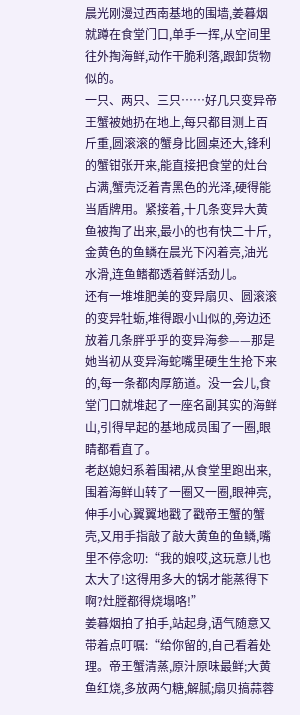晨光刚漫过西南基地的围墙,姜暮烟就蹲在食堂门口,单手一挥,从空间里往外掏海鲜,动作干脆利落,跟卸货物似的。
一只、两只、三只……好几只变异帝王蟹被她扔在地上,每只都目测上百斤重,圆滚滚的蟹身比圆桌还大,锋利的蟹钳张开来,能直接把食堂的灶台占满,蟹壳泛着青黑色的光泽,硬得能当盾牌用。紧接着,十几条变异大黄鱼被掏了出来,最小的也有快二十斤,金黄色的鱼鳞在晨光下闪着亮,油光水滑,连鱼鳍都透着鲜活劲儿。
还有一堆堆肥美的变异扇贝、圆滚滚的变异牡蛎,堆得跟小山似的,旁边还放着几条胖乎乎的变异海参——那是她当初从变异海蛇嘴里硬生生抢下来的,每一条都肉厚筋道。没一会儿,食堂门口就堆起了一座名副其实的海鲜山,引得早起的基地成员围了一圈,眼睛都看直了。
老赵媳妇系着围裙,从食堂里跑出来,围着海鲜山转了一圈又一圈,眼神亮,伸手小心翼翼地戳了戳帝王蟹的蟹壳,又用手指敲了敲大黄鱼的鱼鳞,嘴里不停念叨:“我的娘哎,这玩意儿也太大了!这得用多大的锅才能蒸得下啊?灶膛都得烧塌咯!”
姜暮烟拍了拍手,站起身,语气随意又带着点叮嘱:“给你留的,自己看着处理。帝王蟹清蒸,原汁原味最鲜;大黄鱼红烧,多放两勺糖,解腻;扇贝搞蒜蓉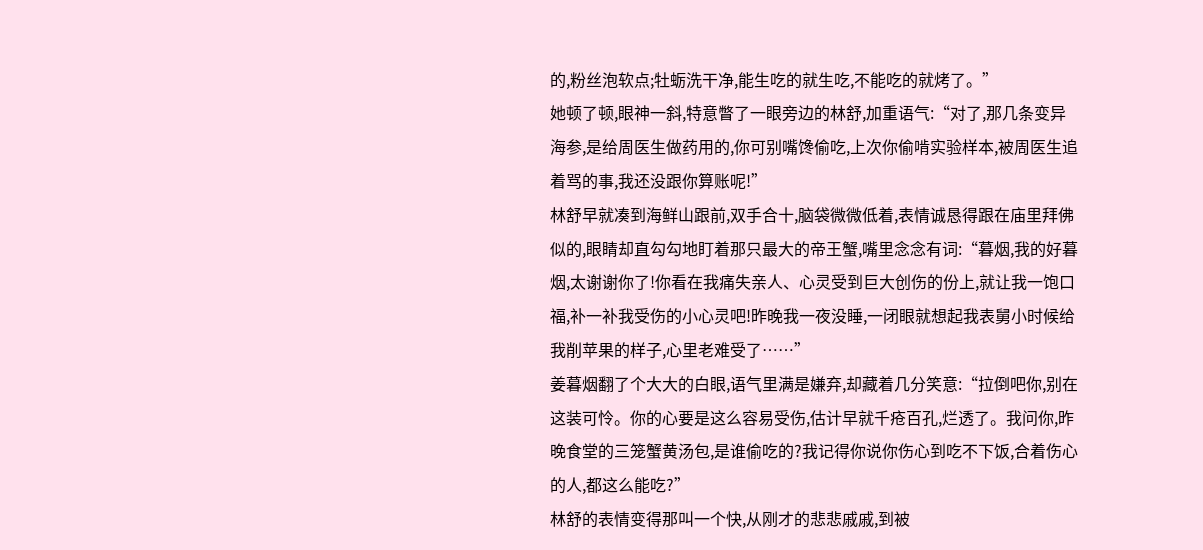的,粉丝泡软点;牡蛎洗干净,能生吃的就生吃,不能吃的就烤了。”
她顿了顿,眼神一斜,特意瞥了一眼旁边的林舒,加重语气:“对了,那几条变异海参,是给周医生做药用的,你可别嘴馋偷吃,上次你偷啃实验样本,被周医生追着骂的事,我还没跟你算账呢!”
林舒早就凑到海鲜山跟前,双手合十,脑袋微微低着,表情诚恳得跟在庙里拜佛似的,眼睛却直勾勾地盯着那只最大的帝王蟹,嘴里念念有词:“暮烟,我的好暮烟,太谢谢你了!你看在我痛失亲人、心灵受到巨大创伤的份上,就让我一饱口福,补一补我受伤的小心灵吧!昨晚我一夜没睡,一闭眼就想起我表舅小时候给我削苹果的样子,心里老难受了……”
姜暮烟翻了个大大的白眼,语气里满是嫌弃,却藏着几分笑意:“拉倒吧你,别在这装可怜。你的心要是这么容易受伤,估计早就千疮百孔,烂透了。我问你,昨晚食堂的三笼蟹黄汤包,是谁偷吃的?我记得你说你伤心到吃不下饭,合着伤心的人,都这么能吃?”
林舒的表情变得那叫一个快,从刚才的悲悲戚戚,到被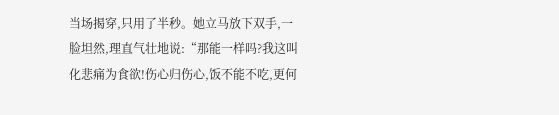当场揭穿,只用了半秒。她立马放下双手,一脸坦然,理直气壮地说:“那能一样吗?我这叫化悲痛为食欲!伤心归伤心,饭不能不吃,更何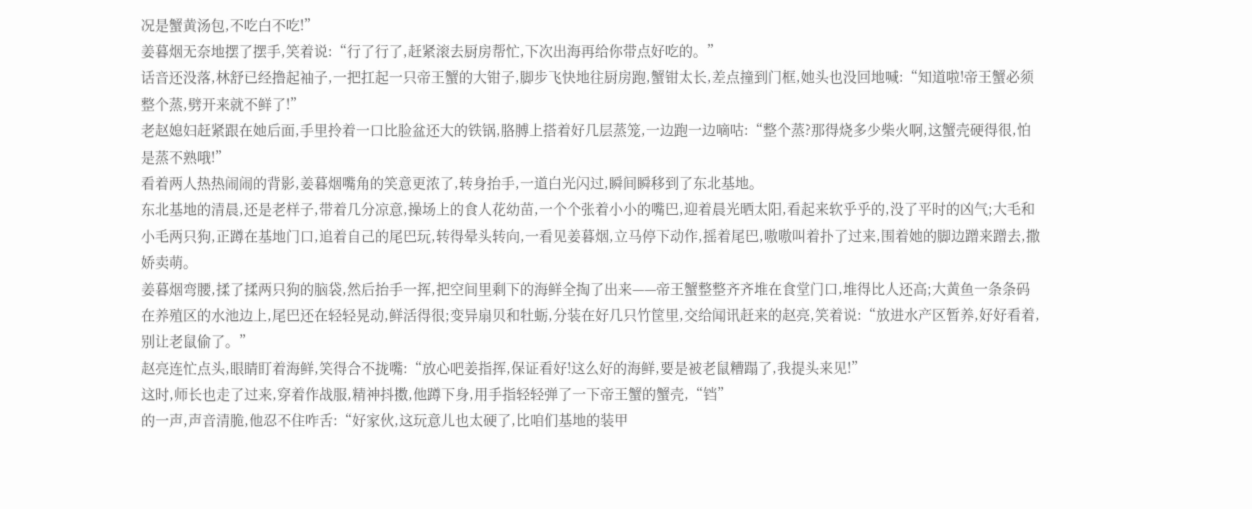况是蟹黄汤包,不吃白不吃!”
姜暮烟无奈地摆了摆手,笑着说:“行了行了,赶紧滚去厨房帮忙,下次出海再给你带点好吃的。”
话音还没落,林舒已经撸起袖子,一把扛起一只帝王蟹的大钳子,脚步飞快地往厨房跑,蟹钳太长,差点撞到门框,她头也没回地喊:“知道啦!帝王蟹必须整个蒸,劈开来就不鲜了!”
老赵媳妇赶紧跟在她后面,手里拎着一口比脸盆还大的铁锅,胳膊上搭着好几层蒸笼,一边跑一边嘀咕:“整个蒸?那得烧多少柴火啊,这蟹壳硬得很,怕是蒸不熟哦!”
看着两人热热闹闹的背影,姜暮烟嘴角的笑意更浓了,转身抬手,一道白光闪过,瞬间瞬移到了东北基地。
东北基地的清晨,还是老样子,带着几分凉意,操场上的食人花幼苗,一个个张着小小的嘴巴,迎着晨光晒太阳,看起来软乎乎的,没了平时的凶气;大毛和小毛两只狗,正蹲在基地门口,追着自己的尾巴玩,转得晕头转向,一看见姜暮烟,立马停下动作,摇着尾巴,嗷嗷叫着扑了过来,围着她的脚边蹭来蹭去,撒娇卖萌。
姜暮烟弯腰,揉了揉两只狗的脑袋,然后抬手一挥,把空间里剩下的海鲜全掏了出来——帝王蟹整整齐齐堆在食堂门口,堆得比人还高;大黄鱼一条条码在养殖区的水池边上,尾巴还在轻轻晃动,鲜活得很;变异扇贝和牡蛎,分装在好几只竹筐里,交给闻讯赶来的赵亮,笑着说:“放进水产区暂养,好好看着,别让老鼠偷了。”
赵亮连忙点头,眼睛盯着海鲜,笑得合不拢嘴:“放心吧姜指挥,保证看好!这么好的海鲜,要是被老鼠糟蹋了,我提头来见!”
这时,师长也走了过来,穿着作战服,精神抖擞,他蹲下身,用手指轻轻弹了一下帝王蟹的蟹壳,“铛”
的一声,声音清脆,他忍不住咋舌:“好家伙,这玩意儿也太硬了,比咱们基地的装甲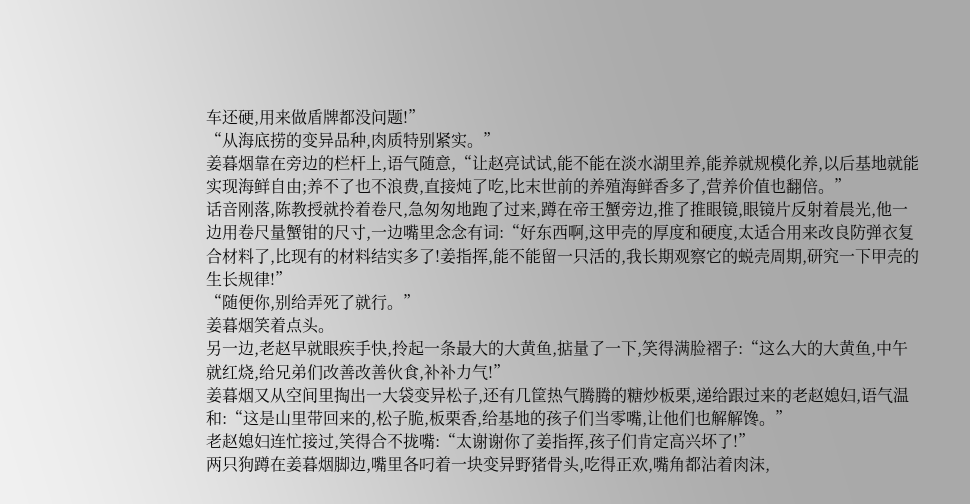车还硬,用来做盾牌都没问题!”
“从海底捞的变异品种,肉质特别紧实。”
姜暮烟靠在旁边的栏杆上,语气随意,“让赵亮试试,能不能在淡水湖里养,能养就规模化养,以后基地就能实现海鲜自由;养不了也不浪费,直接炖了吃,比末世前的养殖海鲜香多了,营养价值也翻倍。”
话音刚落,陈教授就拎着卷尺,急匆匆地跑了过来,蹲在帝王蟹旁边,推了推眼镜,眼镜片反射着晨光,他一边用卷尺量蟹钳的尺寸,一边嘴里念念有词:“好东西啊,这甲壳的厚度和硬度,太适合用来改良防弹衣复合材料了,比现有的材料结实多了!姜指挥,能不能留一只活的,我长期观察它的蜕壳周期,研究一下甲壳的生长规律!”
“随便你,别给弄死了就行。”
姜暮烟笑着点头。
另一边,老赵早就眼疾手快,拎起一条最大的大黄鱼,掂量了一下,笑得满脸褶子:“这么大的大黄鱼,中午就红烧,给兄弟们改善改善伙食,补补力气!”
姜暮烟又从空间里掏出一大袋变异松子,还有几筐热气腾腾的糖炒板栗,递给跟过来的老赵媳妇,语气温和:“这是山里带回来的,松子脆,板栗香,给基地的孩子们当零嘴,让他们也解解馋。”
老赵媳妇连忙接过,笑得合不拢嘴:“太谢谢你了姜指挥,孩子们肯定高兴坏了!”
两只狗蹲在姜暮烟脚边,嘴里各叼着一块变异野猪骨头,吃得正欢,嘴角都沾着肉沫,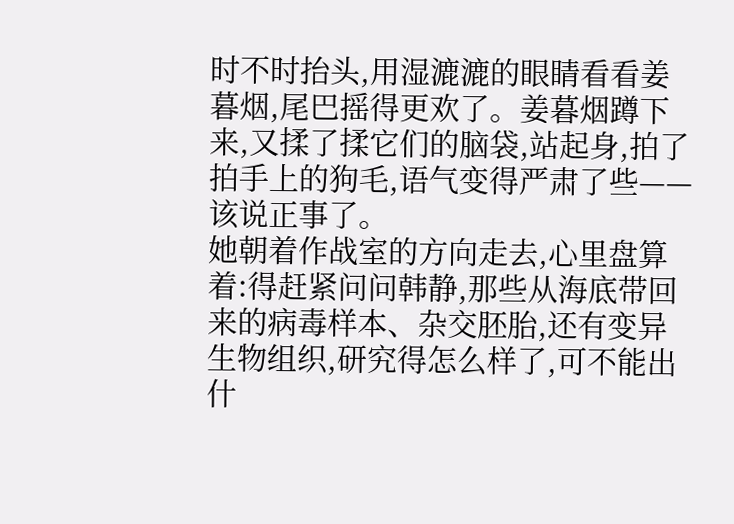时不时抬头,用湿漉漉的眼睛看看姜暮烟,尾巴摇得更欢了。姜暮烟蹲下来,又揉了揉它们的脑袋,站起身,拍了拍手上的狗毛,语气变得严肃了些——该说正事了。
她朝着作战室的方向走去,心里盘算着:得赶紧问问韩静,那些从海底带回来的病毒样本、杂交胚胎,还有变异生物组织,研究得怎么样了,可不能出什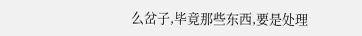么岔子,毕竟那些东西,要是处理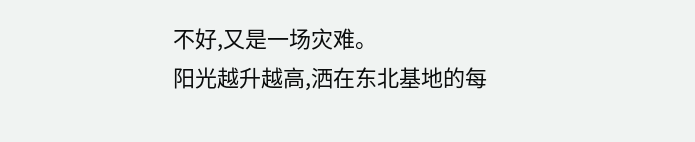不好,又是一场灾难。
阳光越升越高,洒在东北基地的每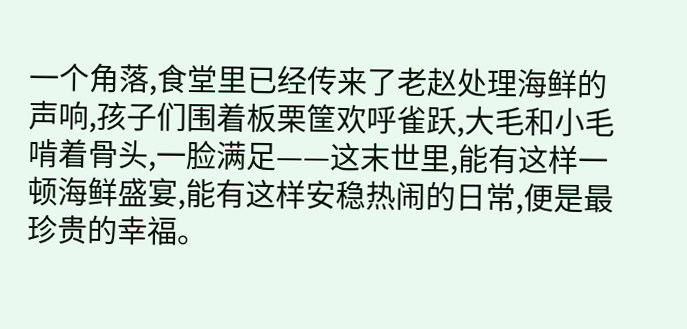一个角落,食堂里已经传来了老赵处理海鲜的声响,孩子们围着板栗筐欢呼雀跃,大毛和小毛啃着骨头,一脸满足——这末世里,能有这样一顿海鲜盛宴,能有这样安稳热闹的日常,便是最珍贵的幸福。